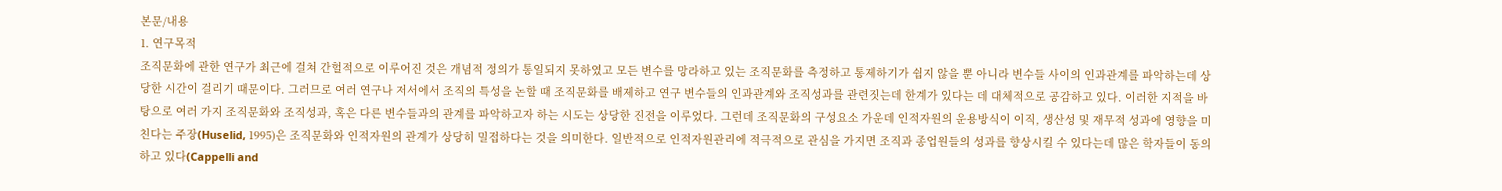본문/내용
1. 연구목적
조직문화에 관한 연구가 최근에 걸쳐 간헐적으로 이루어진 것은 개념적 정의가 통일되지 못하였고 모든 변수를 망라하고 있는 조직문화를 측정하고 통제하기가 쉽지 않을 뿐 아니라 변수들 사이의 인과관계를 파악하는데 상당한 시간이 걸리기 때문이다. 그러므로 여러 연구나 저서에서 조직의 특성을 논할 때 조직문화를 배제하고 연구 변수들의 인과관계와 조직성과를 관련짓는데 한계가 있다는 데 대체적으로 공감하고 있다. 이러한 지적을 바탕으로 여러 가지 조직문화와 조직성과, 혹은 다른 변수들과의 관계를 파악하고자 하는 시도는 상당한 진전을 이루었다. 그런데 조직문화의 구성요소 가운데 인적자원의 운용방식이 이직, 생산성 및 재무적 성과에 영향을 미친다는 주장(Huselid, 1995)은 조직문화와 인적자원의 관계가 상당히 밀접하다는 것을 의미한다. 일반적으로 인적자원관리에 적극적으로 관심을 가지면 조직과 종업원들의 성과를 향상시킬 수 있다는데 많은 학자들이 동의하고 있다(Cappelli and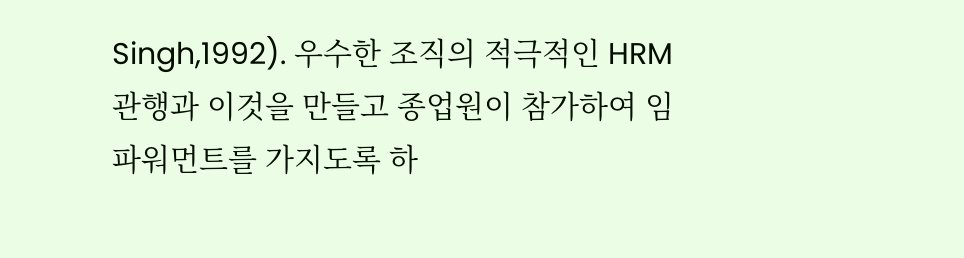Singh,1992). 우수한 조직의 적극적인 HRM 관행과 이것을 만들고 종업원이 참가하여 임파워먼트를 가지도록 하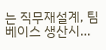는 직무재설계, 팀 베이스 생산시…